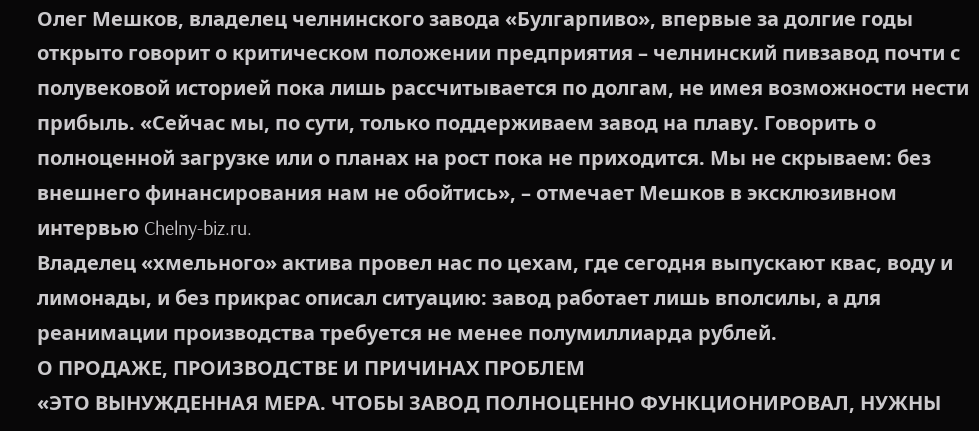Олег Мешков, владелец челнинского завода «Булгарпиво», впервые за долгие годы открыто говорит о критическом положении предприятия – челнинский пивзавод почти с полувековой историей пока лишь рассчитывается по долгам, не имея возможности нести прибыль. «Сейчас мы, по сути, только поддерживаем завод на плаву. Говорить о полноценной загрузке или о планах на рост пока не приходится. Мы не скрываем: без внешнего финансирования нам не обойтись», – отмечает Мешков в эксклюзивном интервью Chelny-biz.ru.
Владелец «хмельного» актива провел нас по цехам, где сегодня выпускают квас, воду и лимонады, и без прикрас описал ситуацию: завод работает лишь вполсилы, а для реанимации производства требуется не менее полумиллиарда рублей.
О ПРОДАЖЕ, ПРОИЗВОДСТВЕ И ПРИЧИНАХ ПРОБЛЕМ
«ЭТО ВЫНУЖДЕННАЯ МЕРА. ЧТОБЫ ЗАВОД ПОЛНОЦЕННО ФУНКЦИОНИРОВАЛ, НУЖНЫ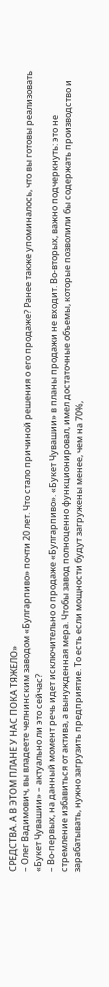СРЕДСТВА. А В ЭТОМ ПЛАНЕ У НАС ПОКА ТЯЖЕЛО»
– Олег Вадимович, вы владеете челнинским заводом «Булгарпиво» почти 20 лет. Что стало причиной решения о его продаже? Ранее также упоминалось, что вы готовы реализовать «Букет Чувашии» – актуально ли это сейчас?
– Во‑первых, на данный момент речь идет исключительно о продаже «Булгарпиво». «Букет Чувашии» в планы продажи не входит. Во‑вторых, важно подчеркнуть: это не стремление избавиться от актива, а вынужденная мера. Чтобы завод полноценно функционировал, имел достаточные объемы, которые позволили бы содержать производство и зарабатывать, нужно загрузить предприятие. То есть если мощности будут загружены менее, чем на 70%,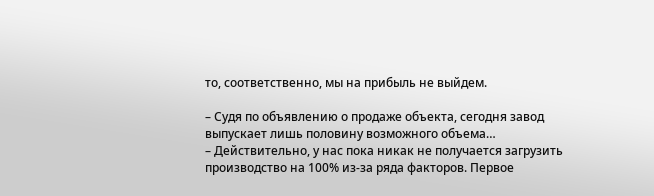то, соответственно, мы на прибыль не выйдем.

– Судя по объявлению о продаже объекта, сегодня завод выпускает лишь половину возможного объема…
– Действительно, у нас пока никак не получается загрузить производство на 100% из-за ряда факторов. Первое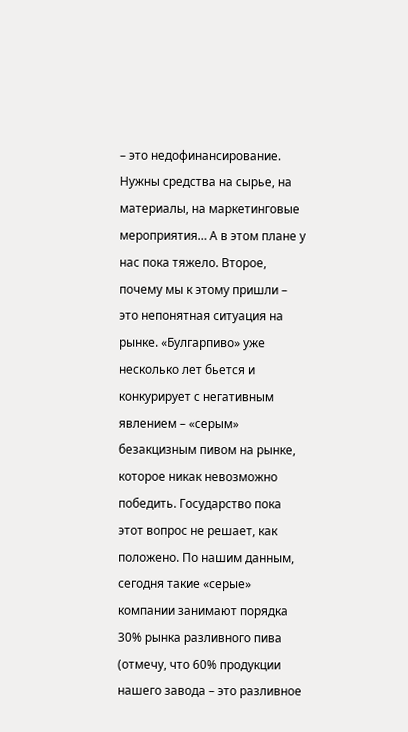– это недофинансирование. Нужны средства на сырье, на материалы, на маркетинговые мероприятия… А в этом плане у нас пока тяжело. Второе, почему мы к этому пришли – это непонятная ситуация на рынке. «Булгарпиво» уже несколько лет бьется и конкурирует с негативным явлением – «серым» безакцизным пивом на рынке, которое никак невозможно победить. Государство пока этот вопрос не решает, как положено. По нашим данным, сегодня такие «серые» компании занимают порядка 30% рынка разливного пива (отмечу, что 60% продукции нашего завода – это разливное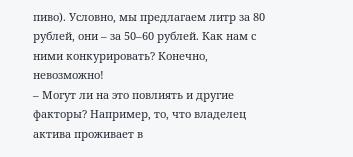пиво). Условно, мы предлагаем литр за 80 рублей, они – за 50–60 рублей. Как нам с ними конкурировать? Конечно, невозможно!
– Могут ли на это повлиять и другие факторы? Например, то, что владелец актива проживает в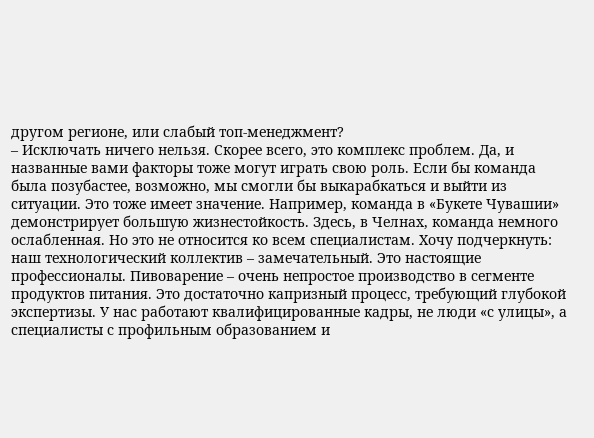другом регионе, или слабый топ‑менеджмент?
– Исключать ничего нельзя. Скорее всего, это комплекс проблем. Да, и названные вами факторы тоже могут играть свою роль. Если бы команда была позубастее, возможно, мы смогли бы выкарабкаться и выйти из ситуации. Это тоже имеет значение. Например, команда в «Букете Чувашии» демонстрирует большую жизнестойкость. Здесь, в Челнах, команда немного ослабленная. Но это не относится ко всем специалистам. Хочу подчеркнуть: наш технологический коллектив – замечательный. Это настоящие профессионалы. Пивоварение – очень непростое производство в сегменте продуктов питания. Это достаточно капризный процесс, требующий глубокой экспертизы. У нас работают квалифицированные кадры, не люди «с улицы», а специалисты с профильным образованием и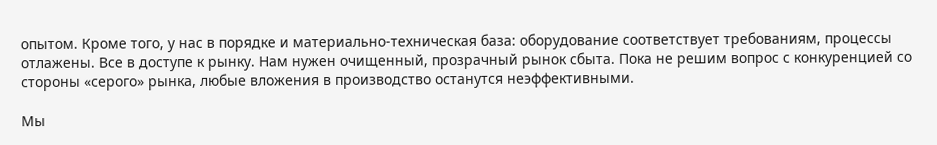опытом. Кроме того, у нас в порядке и материально‑техническая база: оборудование соответствует требованиям, процессы отлажены. Все в доступе к рынку. Нам нужен очищенный, прозрачный рынок сбыта. Пока не решим вопрос с конкуренцией со стороны «серого» рынка, любые вложения в производство останутся неэффективными.

Мы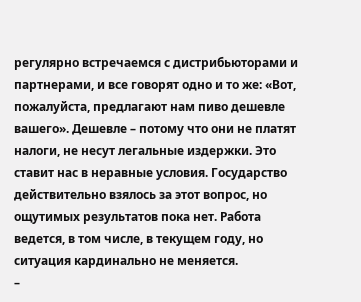регулярно встречаемся с дистрибьюторами и партнерами, и все говорят одно и то же: «Вот, пожалуйста, предлагают нам пиво дешевле вашего». Дешевле – потому что они не платят налоги, не несут легальные издержки. Это ставит нас в неравные условия. Государство действительно взялось за этот вопрос, но ощутимых результатов пока нет. Работа ведется, в том числе, в текущем году, но ситуация кардинально не меняется.
–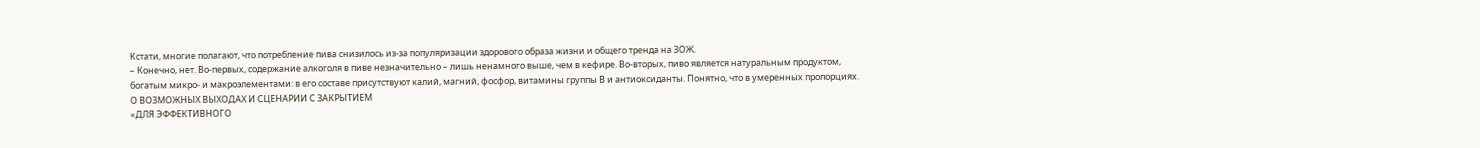Кстати, многие полагают, что потребление пива снизилось из‑за популяризации здорового образа жизни и общего тренда на ЗОЖ.
– Конечно, нет. Во‑первых, содержание алкоголя в пиве незначительно – лишь ненамного выше, чем в кефире. Во‑вторых, пиво является натуральным продуктом, богатым микро‑ и макроэлементами: в его составе присутствуют калий, магний, фосфор, витамины группы B и антиоксиданты. Понятно, что в умеренных пропорциях.
О ВОЗМОЖНЫХ ВЫХОДАХ И СЦЕНАРИИ С ЗАКРЫТИЕМ
«ДЛЯ ЭФФЕКТИВНОГО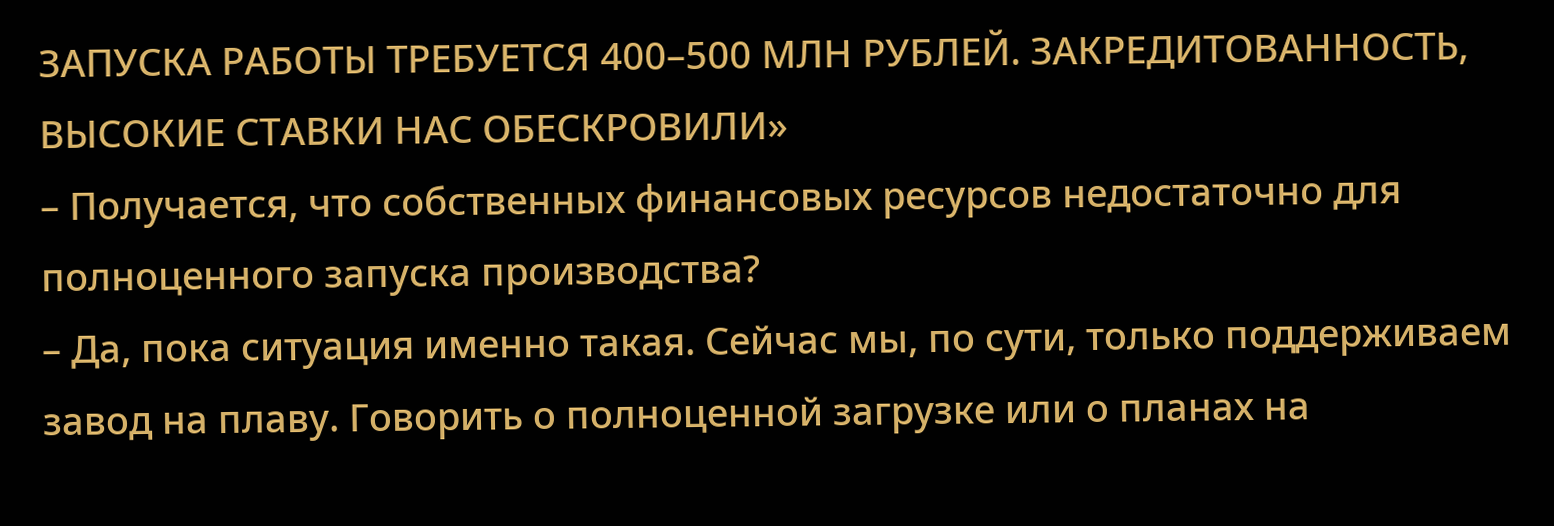ЗАПУСКА РАБОТЫ ТРЕБУЕТСЯ 400–500 МЛН РУБЛЕЙ. ЗАКРЕДИТОВАННОСТЬ, ВЫСОКИЕ СТАВКИ НАС ОБЕСКРОВИЛИ»
– Получается, что собственных финансовых ресурсов недостаточно для полноценного запуска производства?
– Да, пока ситуация именно такая. Сейчас мы, по сути, только поддерживаем завод на плаву. Говорить о полноценной загрузке или о планах на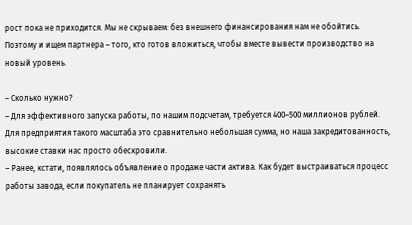рост пока не приходится. Мы не скрываем: без внешнего финансирования нам не обойтись. Поэтому и ищем партнера – того, кто готов вложиться, чтобы вместе вывести производство на новый уровень.

– Сколько нужно?
– Для эффективного запуска работы, по нашим подсчетам, требуется 400–500 миллионов рублей. Для предприятия такого масштаба это сравнительно небольшая сумма, но наша закредитованность, высокие ставки нас просто обескровили.
– Ранее, кстати, появлялось объявление о продаже части актива. Как будет выстраиваться процесс работы завода, если покупатель не планирует сохранять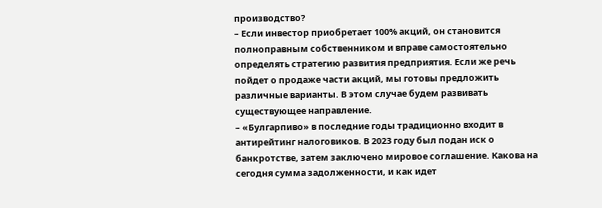производство?
– Если инвестор приобретает 100% акций, он становится полноправным собственником и вправе самостоятельно определять стратегию развития предприятия. Если же речь пойдет о продаже части акций, мы готовы предложить различные варианты. В этом случае будем развивать существующее направление.
– «Булгарпиво» в последние годы традиционно входит в антирейтинг налоговиков. В 2023 году был подан иск о банкротстве, затем заключено мировое соглашение. Какова на сегодня сумма задолженности, и как идет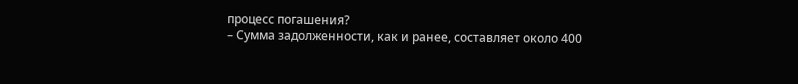процесс погашения?
– Сумма задолженности, как и ранее, составляет около 400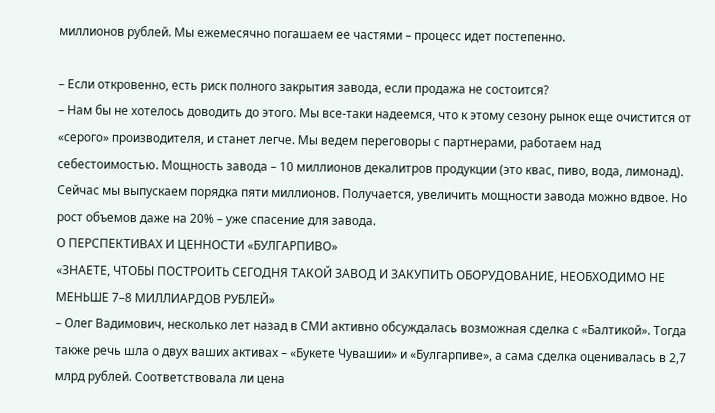миллионов рублей. Мы ежемесячно погашаем ее частями – процесс идет постепенно.

– Если откровенно, есть риск полного закрытия завода, если продажа не состоится?
– Нам бы не хотелось доводить до этого. Мы все-таки надеемся, что к этому сезону рынок еще очистится от «серого» производителя, и станет легче. Мы ведем переговоры с партнерами, работаем над себестоимостью. Мощность завода – 10 миллионов декалитров продукции (это квас, пиво, вода, лимонад). Сейчас мы выпускаем порядка пяти миллионов. Получается, увеличить мощности завода можно вдвое. Но рост объемов даже на 20% – уже спасение для завода.
О ПЕРСПЕКТИВАХ И ЦЕННОСТИ «БУЛГАРПИВО»
«ЗНАЕТЕ, ЧТОБЫ ПОСТРОИТЬ СЕГОДНЯ ТАКОЙ ЗАВОД И ЗАКУПИТЬ ОБОРУДОВАНИЕ, НЕОБХОДИМО НЕ МЕНЬШЕ 7–8 МИЛЛИАРДОВ РУБЛЕЙ»
– Олег Вадимович, несколько лет назад в СМИ активно обсуждалась возможная сделка с «Балтикой». Тогда также речь шла о двух ваших активах – «Букете Чувашии» и «Булгарпиве», а сама сделка оценивалась в 2,7 млрд рублей. Соответствовала ли цена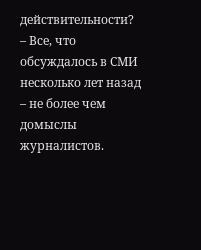действительности?
– Все, что обсуждалось в СМИ несколько лет назад – не более чем домыслы журналистов.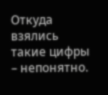Откуда взялись такие цифры – непонятно.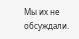Мы их не обсуждали.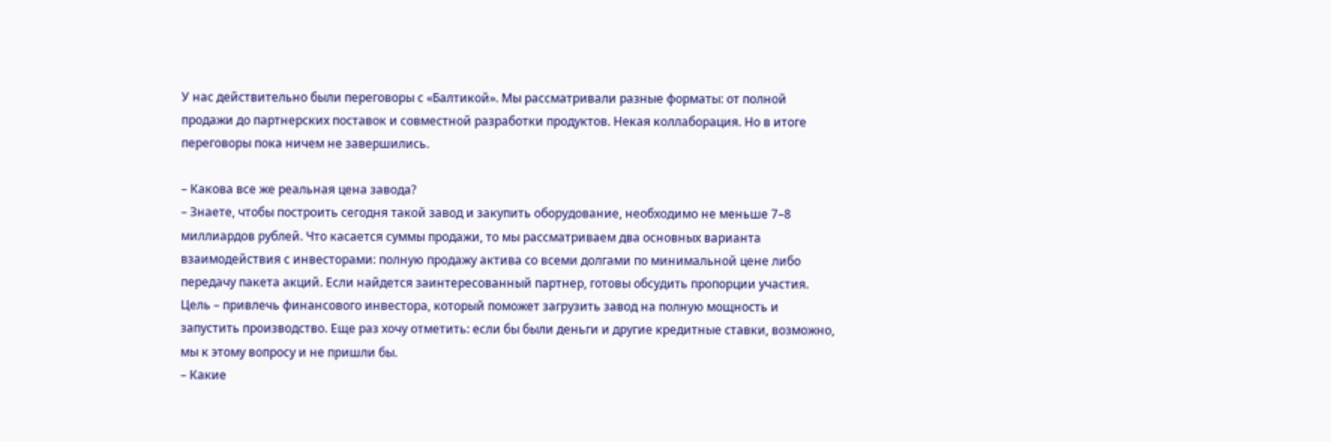У нас действительно были переговоры с «Балтикой». Мы рассматривали разные форматы: от полной продажи до партнерских поставок и совместной разработки продуктов. Некая коллаборация. Но в итоге переговоры пока ничем не завершились.

– Какова все же реальная цена завода?
– Знаете, чтобы построить сегодня такой завод и закупить оборудование, необходимо не меньше 7–8 миллиардов рублей. Что касается суммы продажи, то мы рассматриваем два основных варианта взаимодействия с инвесторами: полную продажу актива со всеми долгами по минимальной цене либо передачу пакета акций. Если найдется заинтересованный партнер, готовы обсудить пропорции участия. Цель – привлечь финансового инвестора, который поможет загрузить завод на полную мощность и запустить производство. Еще раз хочу отметить: если бы были деньги и другие кредитные ставки, возможно, мы к этому вопросу и не пришли бы.
– Какие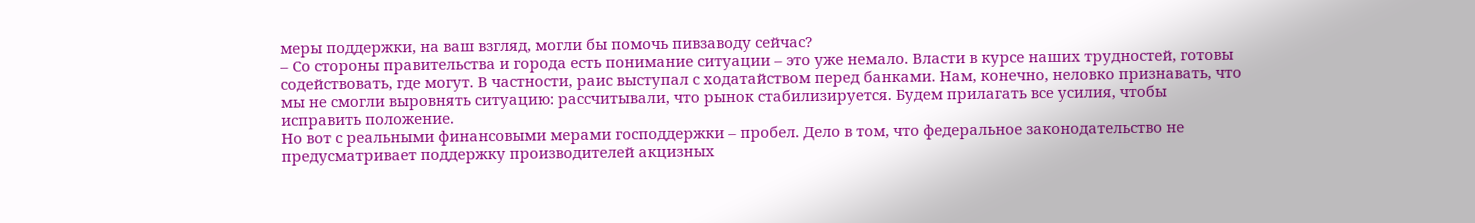меры поддержки, на ваш взгляд, могли бы помочь пивзаводу сейчас?
– Со стороны правительства и города есть понимание ситуации – это уже немало. Власти в курсе наших трудностей, готовы содействовать, где могут. В частности, раис выступал с ходатайством перед банками. Нам, конечно, неловко признавать, что мы не смогли выровнять ситуацию: рассчитывали, что рынок стабилизируется. Будем прилагать все усилия, чтобы исправить положение.
Но вот с реальными финансовыми мерами господдержки – пробел. Дело в том, что федеральное законодательство не предусматривает поддержку производителей акцизных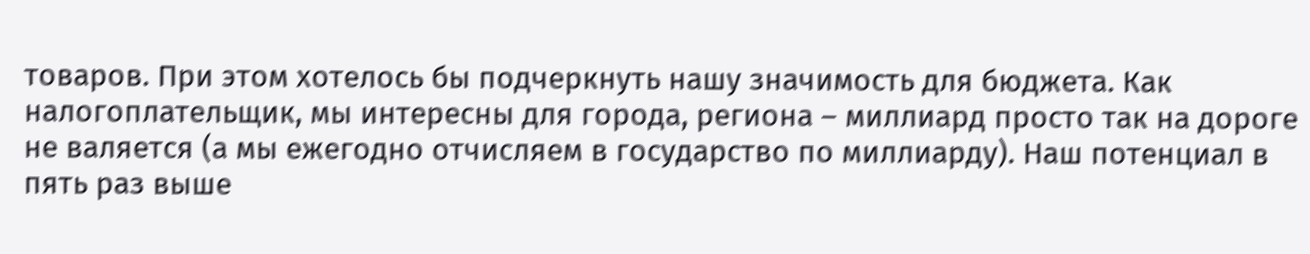товаров. При этом хотелось бы подчеркнуть нашу значимость для бюджета. Как налогоплательщик, мы интересны для города, региона – миллиард просто так на дороге не валяется (а мы ежегодно отчисляем в государство по миллиарду). Наш потенциал в пять раз выше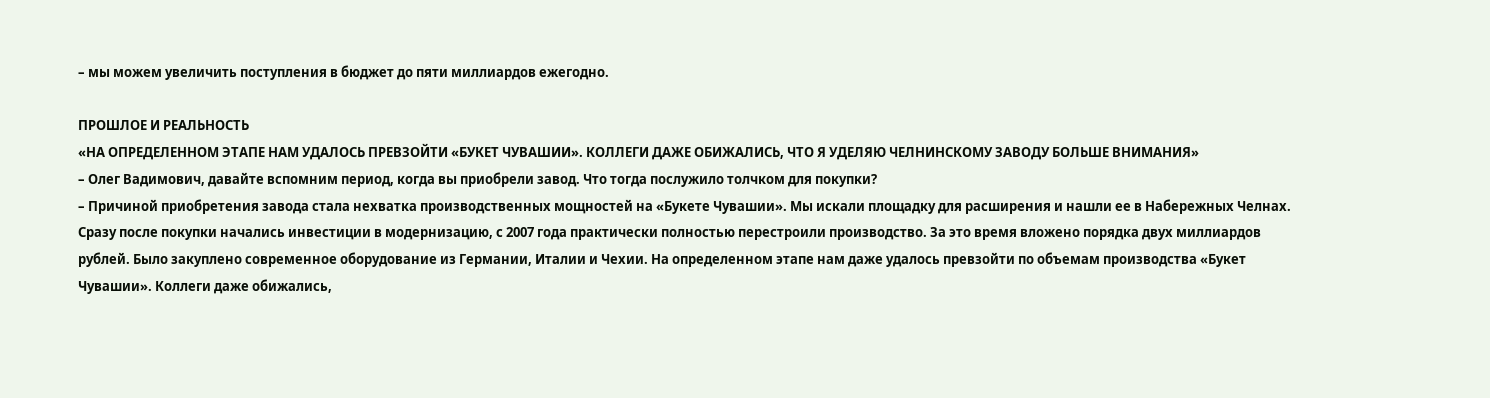– мы можем увеличить поступления в бюджет до пяти миллиардов ежегодно.

ПРОШЛОЕ И РЕАЛЬНОСТЬ
«НА ОПРЕДЕЛЕННОМ ЭТАПЕ НАМ УДАЛОСЬ ПРЕВЗОЙТИ «БУКЕТ ЧУВАШИИ». КОЛЛЕГИ ДАЖЕ ОБИЖАЛИСЬ, ЧТО Я УДЕЛЯЮ ЧЕЛНИНСКОМУ ЗАВОДУ БОЛЬШЕ ВНИМАНИЯ»
– Олег Вадимович, давайте вспомним период, когда вы приобрели завод. Что тогда послужило толчком для покупки?
– Причиной приобретения завода стала нехватка производственных мощностей на «Букете Чувашии». Мы искали площадку для расширения и нашли ее в Набережных Челнах. Сразу после покупки начались инвестиции в модернизацию, с 2007 года практически полностью перестроили производство. За это время вложено порядка двух миллиардов рублей. Было закуплено современное оборудование из Германии, Италии и Чехии. На определенном этапе нам даже удалось превзойти по объемам производства «Букет Чувашии». Коллеги даже обижались,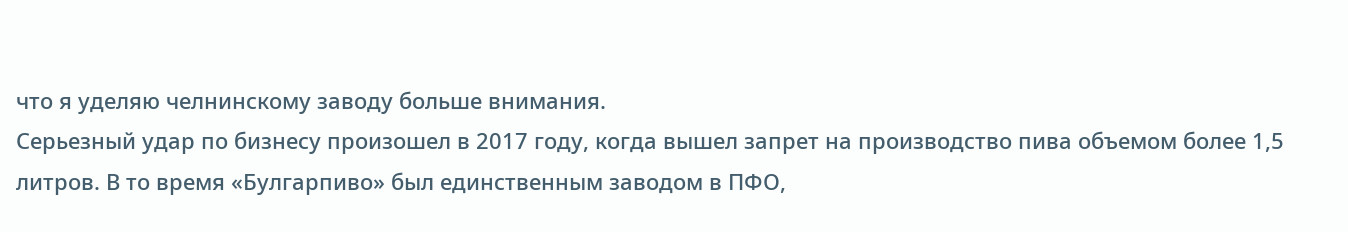что я уделяю челнинскому заводу больше внимания.
Серьезный удар по бизнесу произошел в 2017 году, когда вышел запрет на производство пива объемом более 1,5 литров. В то время «Булгарпиво» был единственным заводом в ПФО,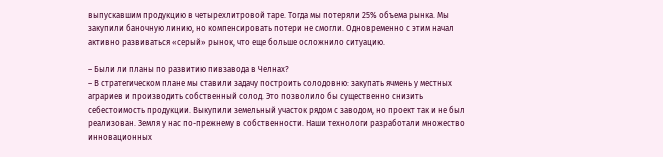выпускавшим продукцию в четырехлитровой таре. Тогда мы потеряли 25% объема рынка. Мы закупили баночную линию, но компенсировать потери не смогли. Одновременно с этим начал активно развиваться «серый» рынок, что еще больше осложнило ситуацию.

– Были ли планы по развитию пивзавода в Челнах?
– В стратегическом плане мы ставили задачу построить солодовню: закупать ячмень у местных аграриев и производить собственный солод. Это позволило бы существенно снизить себестоимость продукции. Выкупили земельный участок рядом с заводом, но проект так и не был реализован. Земля у нас по-прежнему в собственности. Наши технологи разработали множество инновационных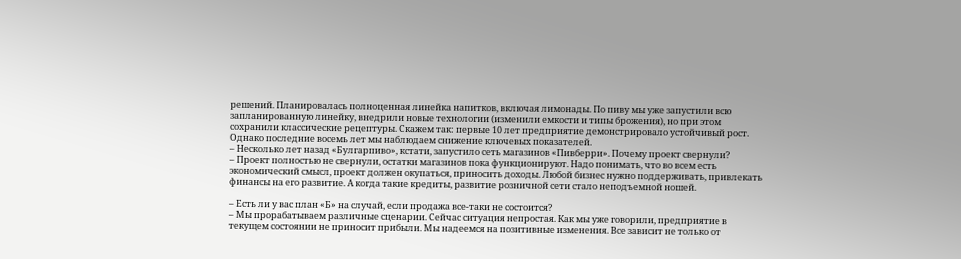решений. Планировалась полноценная линейка напитков, включая лимонады. По пиву мы уже запустили всю запланированную линейку, внедрили новые технологии (изменили емкости и типы брожения), но при этом сохранили классические рецептуры. Скажем так: первые 10 лет предприятие демонстрировало устойчивый рост. Однако последние восемь лет мы наблюдаем снижение ключевых показателей.
– Несколько лет назад «Булгарпиво», кстати, запустило сеть магазинов «Пивберри». Почему проект свернули?
– Проект полностью не свернули, остатки магазинов пока функционируют. Надо понимать, что во всем есть экономический смысл, проект должен окупаться, приносить доходы. Любой бизнес нужно поддерживать, привлекать финансы на его развитие. А когда такие кредиты, развитие розничной сети стало неподъемной ношей.

– Есть ли у вас план «Б» на случай, если продажа все-таки не состоится?
– Мы прорабатываем различные сценарии. Сейчас ситуация непростая. Как мы уже говорили, предприятие в текущем состоянии не приносит прибыли. Мы надеемся на позитивные изменения. Все зависит не только от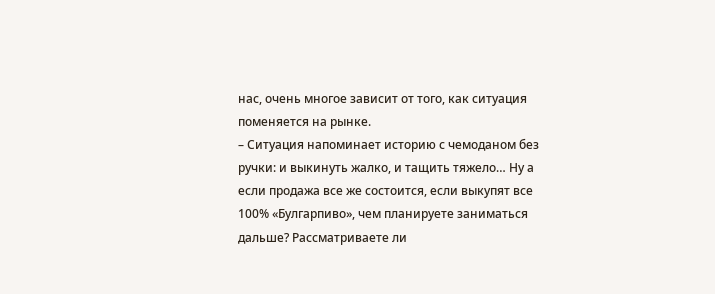нас, очень многое зависит от того, как ситуация поменяется на рынке.
– Ситуация напоминает историю с чемоданом без ручки: и выкинуть жалко, и тащить тяжело… Ну а если продажа все же состоится, если выкупят все 100% «Булгарпиво», чем планируете заниматься дальше? Рассматриваете ли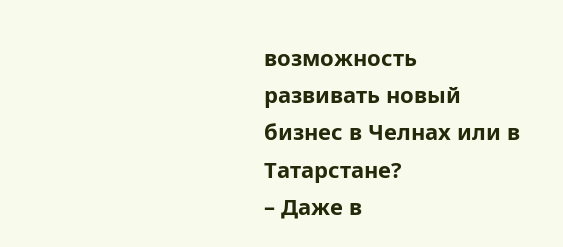возможность развивать новый бизнес в Челнах или в Татарстане?
– Даже в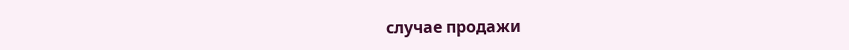случае продажи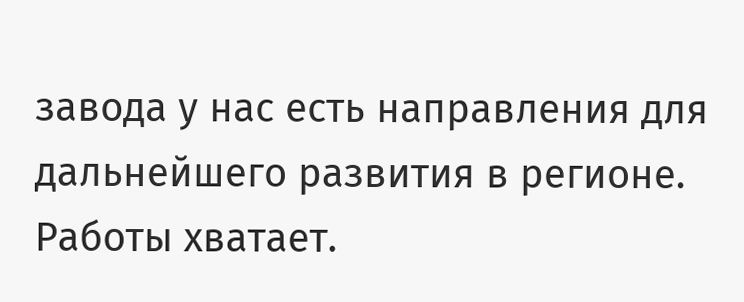завода у нас есть направления для дальнейшего развития в регионе. Работы хватает.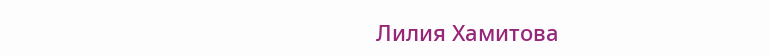Лилия Хамитова